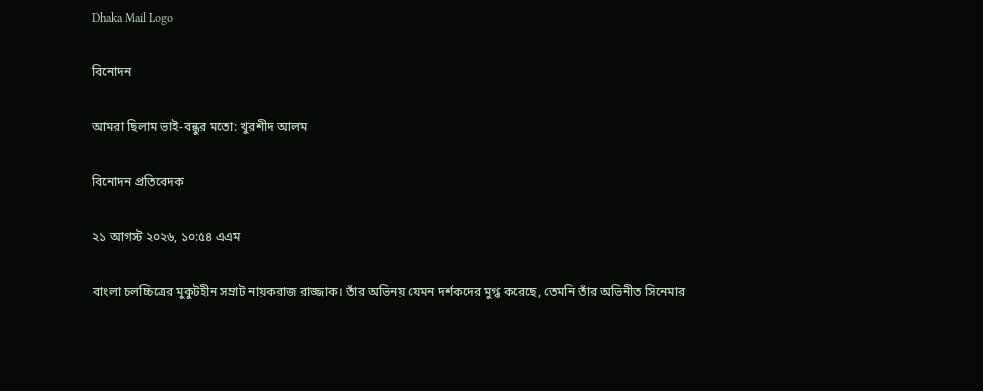Dhaka Mail Logo

বিনোদন

আমরা ছিলাম ভাই-বন্ধুর মতো: খুরশীদ আলম

বিনোদন প্রতিবেদক

২১ আগস্ট ২০২৬, ১০:৫৪ এএম

বাংলা চলচ্চিত্রের মুকুটহীন সম্রাট নায়করাজ রাজ্জাক। তাঁর অভিনয় যেমন দর্শকদের মুগ্ধ করেছে, তেমনি তাঁর অভিনীত সিনেমার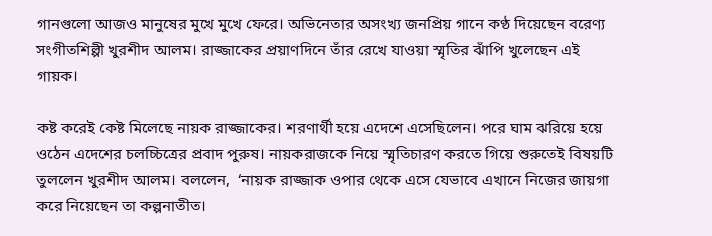গানগুলো আজও মানুষের মুখে মুখে ফেরে। অভিনেতার অসংখ্য জনপ্রিয় গানে কণ্ঠ দিয়েছেন বরেণ্য সংগীতশিল্পী খুরশীদ আলম। রাজ্জাকের প্রয়াণদিনে তাঁর রেখে যাওয়া স্মৃতির ঝাঁপি খুলেছেন এই গায়ক।

কষ্ট করেই কেষ্ট মিলেছে নায়ক রাজ্জাকের। শরণার্থী হয়ে এদেশে এসেছিলেন। পরে ঘাম ঝরিয়ে হয়ে ওঠেন এদেশের চলচ্চিত্রের প্রবাদ পুরুষ। নায়করাজকে নিয়ে স্মৃতিচারণ করতে গিয়ে শুরুতেই বিষয়টি তুললেন খুরশীদ আলম। বললেন,  ‘নায়ক রাজ্জাক ওপার থেকে এসে যেভাবে এখানে নিজের জায়গা করে নিয়েছেন তা কল্পনাতীত।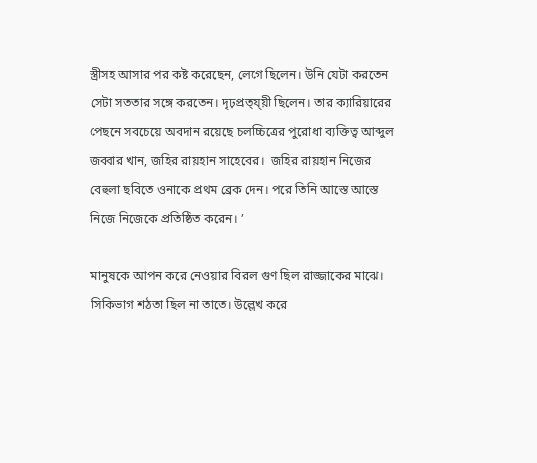স্ত্রীসহ আসার পর কষ্ট করেছেন, লেগে ছিলেন। উনি যেটা করতেন সেটা সততার সঙ্গে করতেন। দৃঢ়প্রত্য্য়ী ছিলেন। তার ক্যারিয়ারের পেছনে সবচেয়ে অবদান রয়েছে চলচ্চিত্রের পুরোধা ব্যক্তিত্ব আব্দুল জব্বার খান, জহির রায়হান সাহেবের।  জহির রায়হান নিজের বেহুলা ছবিতে ওনাকে প্রথম ব্রেক দেন। পরে তিনি আস্তে আস্তে নিজে নিজেকে প্রতিষ্ঠিত করেন। ’

মানুষকে আপন করে নেওয়ার বিরল গুণ ছিল রাজ্জাকের মাঝে। সিকিভাগ শঠতা ছিল না তাতে। উল্লেখ করে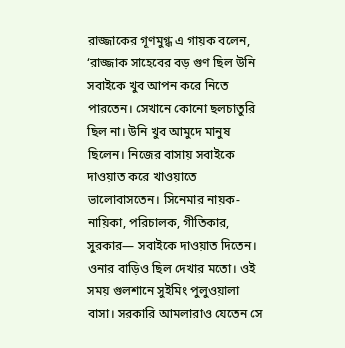রাজ্জাকের গূণমুগ্ধ এ গায়ক বলেন, ‘রাজ্জাক সাহেবের বড় গুণ ছিল উনি সবাইকে খুব আপন করে নিতে পারতেন। সেখানে কোনো ছলচাতুরি ছিল না। উনি খুব আমুদে মানুষ ছিলেন। নিজের বাসায় সবাইকে দাওয়াত করে খাওয়াতে ভালোবাসতেন। সিনেমার নায়ক-নায়িকা, পরিচালক, গীতিকার, সুরকার— সবাইকে দাওয়াত দিতেন। ওনার বাড়িও ছিল দেখার মতো। ওই সময় গুলশানে সুইমিং পুলুওয়ালা বাসা। সরকারি আমলারাও যেতেন সে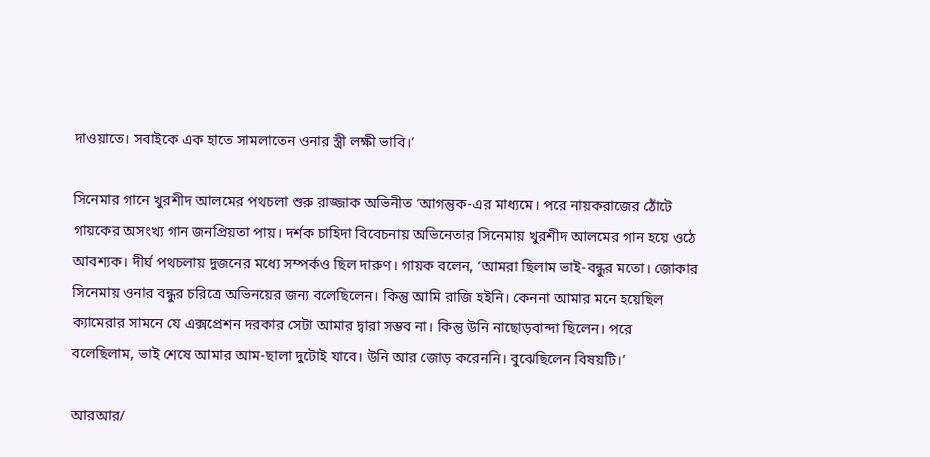দাওয়াতে। সবাইকে এক হাতে সামলাতেন ওনার স্ত্রী লক্ষী ভাবি।’

সিনেমার গানে খুরশীদ আলমের পথচলা শুরু রাজ্জাক অভিনীত ‘আগন্তুক-এর মাধ্যমে। পরে নায়করাজের ঠোঁটে গায়কের অসংখ্য গান জনপ্রিয়তা পায়। দর্শক চাহিদা বিবেচনায় অভিনেতার সিনেমায় খুরশীদ আলমের গান হয়ে ওঠে আবশ্যক। দীর্ঘ পথচলায় দুজনের মধ্যে সম্পর্কও ছিল দারুণ। গায়ক বলেন, ‘আমরা ছিলাম ভাই-বন্ধুর মতো। জোকার সিনেমায় ওনার বন্ধুর চরিত্রে অভিনয়ের জন্য বলেছিলেন। কিন্তু আমি রাজি হইনি। কেননা আমার মনে হয়েছিল ক্যামেরার সামনে যে এক্সপ্রেশন দরকার সেটা আমার দ্বারা সম্ভব না। কিন্তু উনি নাছোড়বান্দা ছিলেন। পরে বলেছিলাম, ভাই শেষে আমার আম-ছালা দুটোই যাবে। উনি আর জোড় করেননি। বুঝেছিলেন বিষয়টি।’

আরআর/